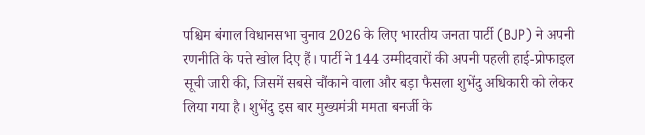पश्चिम बंगाल विधानसभा चुनाव 2026 के लिए भारतीय जनता पार्टी (BJP) ने अपनी रणनीति के पत्ते खोल दिए हैं। पार्टी ने 144 उम्मीदवारों की अपनी पहली हाई-प्रोफाइल सूची जारी की, जिसमें सबसे चौंकाने वाला और बड़ा फैसला शुभेंदु अधिकारी को लेकर लिया गया है। शुभेंदु इस बार मुख्यमंत्री ममता बनर्जी के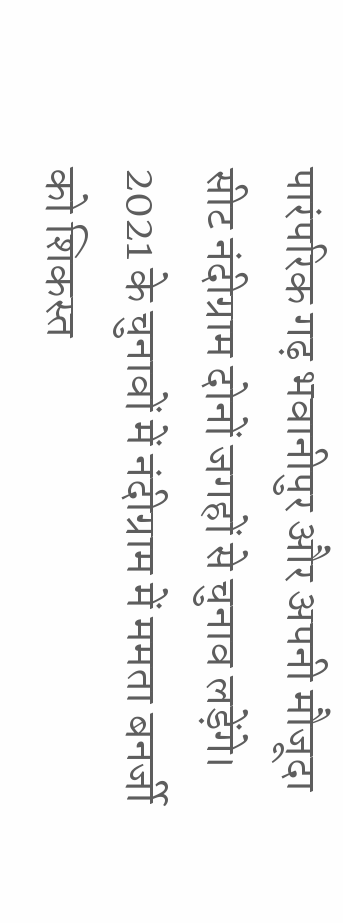पारंपरिक गढ़ भवानीपुर और अपनी मौजूदा सीट नंदीग्राम दोनों जगहों से चुनाव लड़ेंगे।
2021 के चुनावों में नंदीग्राम में ममता बनर्जी को शिकस्त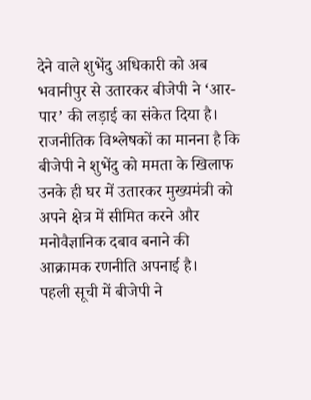देने वाले शुभेंदु अधिकारी को अब भवानीपुर से उतारकर बीजेपी ने ‘आर-पार’ की लड़ाई का संकेत दिया है। राजनीतिक विश्लेषकों का मानना है कि बीजेपी ने शुभेंदु को ममता के खिलाफ उनके ही घर में उतारकर मुख्यमंत्री को अपने क्षेत्र में सीमित करने और मनोवैज्ञानिक दबाव बनाने की आक्रामक रणनीति अपनाई है।
पहली सूची में बीजेपी ने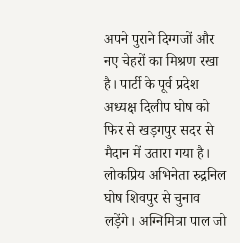अपने पुराने दिग्गजों और नए चेहरों का मिश्रण रखा है। पार्टी के पूर्व प्रदेश अध्यक्ष दिलीप घोष को फिर से खड़गपुर सदर से मैदान में उतारा गया है। लोकप्रिय अभिनेता रुद्रनिल घोष शिवपुर से चुनाव लड़ेंगे। अग्निमित्रा पाल जो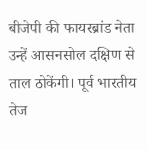बीजेपी की फायरब्रांड नेता उन्हें आसनसोल दक्षिण से ताल ठोकेंगी। पूर्व भारतीय तेज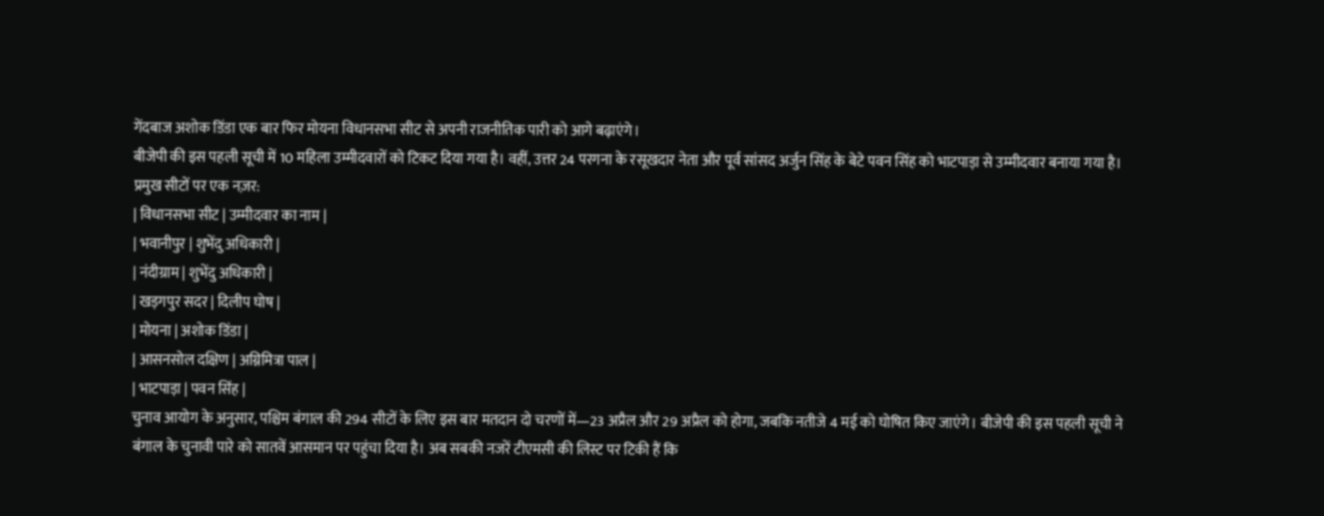गेंदबाज अशोक डिंडा एक बार फिर मोयना विधानसभा सीट से अपनी राजनीतिक पारी को आगे बढ़ाएंगे।
बीजेपी की इस पहली सूची में 10 महिला उम्मीदवारों को टिकट दिया गया है। वहीं, उत्तर 24 परगना के रसूखदार नेता और पूर्व सांसद अर्जुन सिंह के बेटे पवन सिंह को भाटपाड़ा से उम्मीदवार बनाया गया है।
प्रमुख सीटों पर एक नज़र:
| विधानसभा सीट | उम्मीदवार का नाम |
| भवानीपुर | शुभेंदु अधिकारी |
| नंदीग्राम | शुभेंदु अधिकारी |
| खड़गपुर सदर | दिलीप घोष |
| मोयना | अशोक डिंडा |
| आसनसोल दक्षिण | अग्निमित्रा पाल |
| भाटपाड़ा | पवन सिंह |
चुनाव आयोग के अनुसार, पश्चिम बंगाल की 294 सीटों के लिए इस बार मतदान दो चरणों में—23 अप्रैल और 29 अप्रैल को होगा, जबकि नतीजे 4 मई को घोषित किए जाएंगे। बीजेपी की इस पहली सूची ने बंगाल के चुनावी पारे को सातवें आसमान पर पहुंचा दिया है। अब सबकी नजरें टीएमसी की लिस्ट पर टिकी हैं कि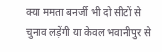क्या ममता बनर्जी भी दो सीटों से चुनाव लड़ेंगी या केवल भवानीपुर से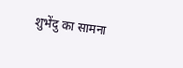शुभेंदु का सामना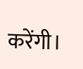करेंगी।